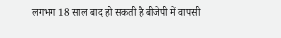लगभग 18 साल बाद हो सकती है बीजेपी में वापसी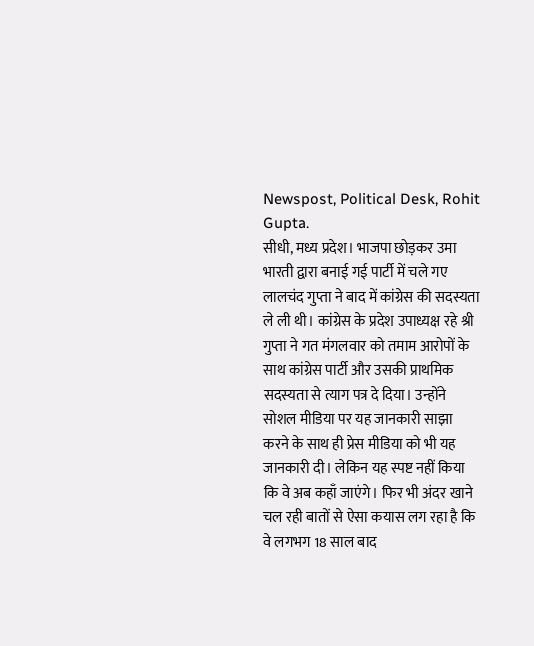Newspost, Political Desk, Rohit Gupta.
सीधी, मध्य प्रदेश। भाजपा छोड़कर उमा भारती द्वारा बनाई गई पार्टी में चले गए लालचंद गुप्ता ने बाद में कांग्रेस की सदस्यता ले ली थी। कांग्रेस के प्रदेश उपाध्यक्ष रहे श्री गुप्ता ने गत मंगलवार को तमाम आरोपों के साथ कांग्रेस पार्टी और उसकी प्राथमिक सदस्यता से त्याग पत्र दे दिया। उन्होंने सोशल मीडिया पर यह जानकारी साझा करने के साथ ही प्रेस मीडिया को भी यह जानकारी दी। लेकिन यह स्पष्ट नहीं किया कि वे अब कहाँ जाएंगे। फिर भी अंदर खाने चल रही बातों से ऐसा कयास लग रहा है कि वे लगभग 18 साल बाद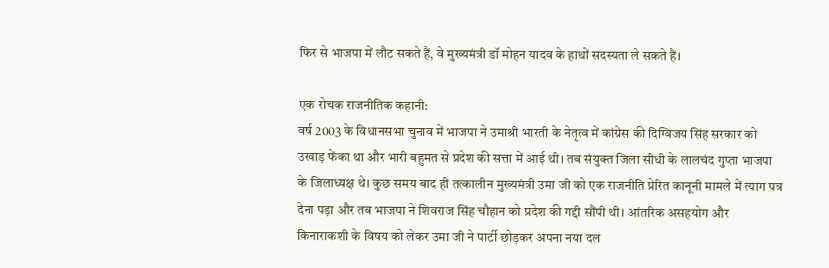फिर से भाजपा में लौट सकते हैं, वे मुख्यमंत्री डॉ मोहन यादव के हाथों सदस्यता ले सकते हैं।

एक रोचक राजनीतिक कहानी:
वर्ष 2003 के विधानसभा चुनाव में भाजपा ने उमाश्री भारती के नेतृत्व में कांग्रेस की दिग्विजय सिंह सरकार को उखाड़ फेंका था और भारी बहुमत से प्रदेश की सत्ता में आई थी। तब संयुक्त जिला सीधी के लालचंद गुप्ता भाजपा के जिलाध्यक्ष थे। कुछ समय बाद ही तत्कालीन मुख्यमंत्री उमा जी को एक राजनीति प्रेरित कानूनी मामले में त्याग पत्र देना पड़ा और तब भाजपा ने शिवराज सिंह चौहान को प्रदेश की गद्दी सौंपी थी। आंतरिक असहयोग और किनाराकशी के विषय को लेकर उमा जी ने पार्टी छोड़कर अपना नया दल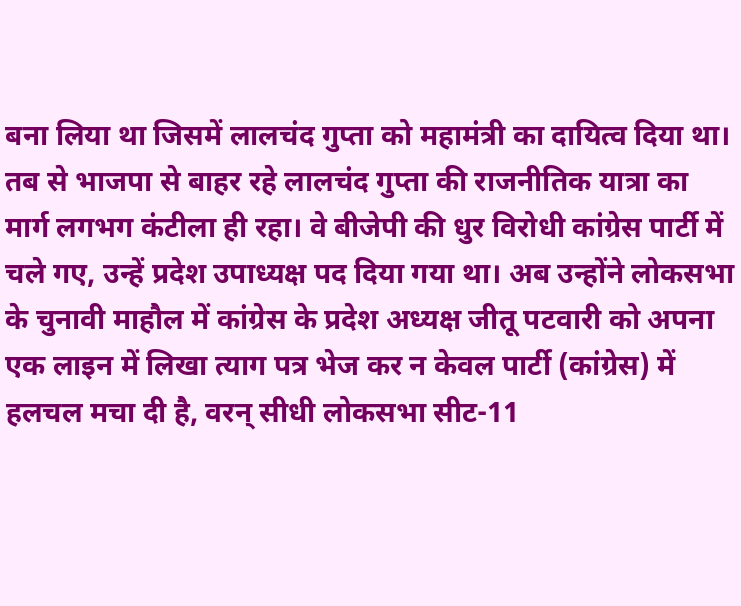बना लिया था जिसमें लालचंद गुप्ता को महामंत्री का दायित्व दिया था।
तब से भाजपा से बाहर रहे लालचंद गुप्ता की राजनीतिक यात्रा का मार्ग लगभग कंटीला ही रहा। वे बीजेपी की धुर विरोधी कांग्रेस पार्टी में चले गए, उन्हें प्रदेश उपाध्यक्ष पद दिया गया था। अब उन्होंने लोकसभा के चुनावी माहौल में कांग्रेस के प्रदेश अध्यक्ष जीतू पटवारी को अपना एक लाइन में लिखा त्याग पत्र भेज कर न केवल पार्टी (कांग्रेस) में हलचल मचा दी है, वरन् सीधी लोकसभा सीट-11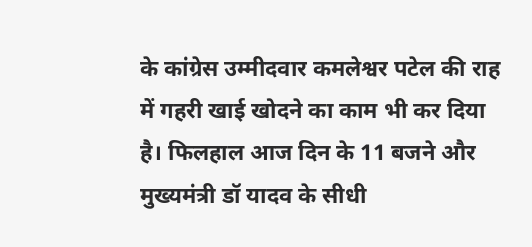के कांग्रेस उम्मीदवार कमलेश्वर पटेल की राह में गहरी खाई खोदने का काम भी कर दिया है। फिलहाल आज दिन के 11 बजने और मुख्यमंत्री डॉ यादव के सीधी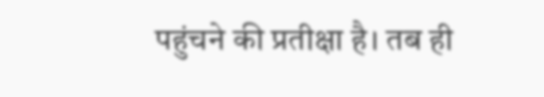पहुंचने की प्रतीक्षा है। तब ही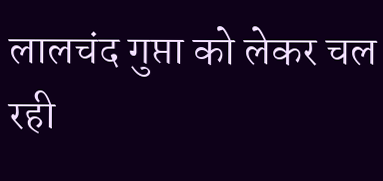लालचंद गुप्ता को लेकर चल रही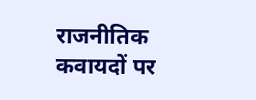राजनीतिक कवायदों पर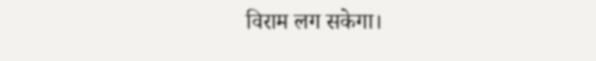विराम लग सकेगा।